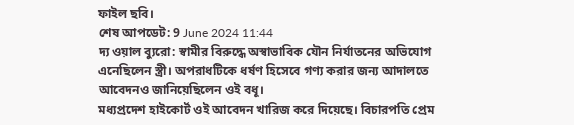ফাইল ছবি।
শেষ আপডেট: 9 June 2024 11:44
দ্য ওয়াল ব্যুরো: স্বামীর বিরুদ্ধে অস্বাভাবিক যৌন নির্যাতনের অভিযোগ এনেছিলেন স্ত্রী। অপরাধটিকে ধর্ষণ হিসেবে গণ্য করার জন্য আদালতে আবেদনও জানিয়েছিলেন ওই বধূ।
মধ্যপ্রদেশ হাইকোর্ট ওই আবেদন খারিজ করে দিয়েছে। বিচারপতি প্রেম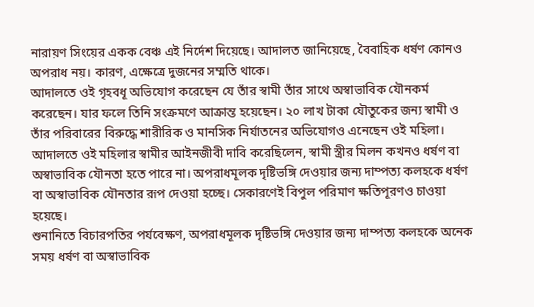নারায়ণ সিংয়ের একক বেঞ্চ এই নির্দেশ দিয়েছে। আদালত জানিয়েছে, বৈবাহিক ধর্ষণ কোনও অপরাধ নয়। কারণ, এক্ষেত্রে দুজনের সম্মতি থাকে।
আদালতে ওই গৃহবধূ অভিযোগ করেছেন যে তাঁর স্বামী তাঁর সাথে অস্বাভাবিক যৌনকর্ম করেছেন। যার ফলে তিনি সংক্রমণে আক্রান্ত হয়েছেন। ২০ লাখ টাকা যৌতুকের জন্য স্বামী ও তাঁর পরিবারের বিরুদ্ধে শারীরিক ও মানসিক নির্যাতনের অভিযোগও এনেছেন ওই মহিলা।
আদালতে ওই মহিলার স্বামীর আইনজীবী দাবি করেছিলেন, স্বামী স্ত্রীর মিলন কখনও ধর্ষণ বা অস্বাভাবিক যৌনতা হতে পারে না। অপরাধমূলক দৃষ্টিভঙ্গি দেওয়ার জন্য দাম্পত্য কলহকে ধর্ষণ বা অস্বাভাবিক যৌনতার রূপ দেওয়া হচ্ছে। সেকারণেই বিপুল পরিমাণ ক্ষতিপূরণও চাওয়া হয়েছে।
শুনানিতে বিচারপতির পর্যবেক্ষণ, অপরাধমূলক দৃষ্টিভঙ্গি দেওয়ার জন্য দাম্পত্য কলহকে অনেক সময় ধর্ষণ বা অস্বাভাবিক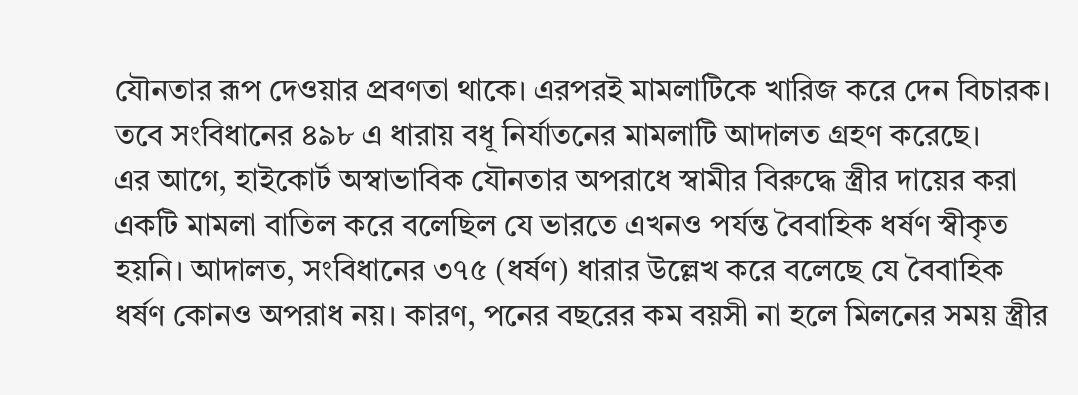যৌনতার রূপ দেওয়ার প্রবণতা থাকে। এরপরই মামলাটিকে খারিজ করে দেন বিচারক। তবে সংবিধানের ৪৯৮ এ ধারায় বধূ নির্যাতনের মামলাটি আদালত গ্রহণ করেছে।
এর আগে, হাইকোর্ট অস্বাভাবিক যৌনতার অপরাধে স্বামীর বিরুদ্ধে স্ত্রীর দায়ের করা একটি মামলা বাতিল করে বলেছিল যে ভারতে এখনও পর্যন্ত বৈবাহিক ধর্ষণ স্বীকৃত হয়নি। আদালত, সংবিধানের ৩৭৫ (ধর্ষণ) ধারার উল্লেখ করে বলেছে যে বৈবাহিক ধর্ষণ কোনও অপরাধ নয়। কারণ, পনের বছরের কম বয়সী না হলে মিলনের সময় স্ত্রীর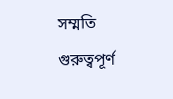সম্মতি গুরুত্বপূর্ণ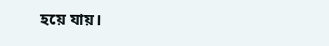হয়ে যায়।